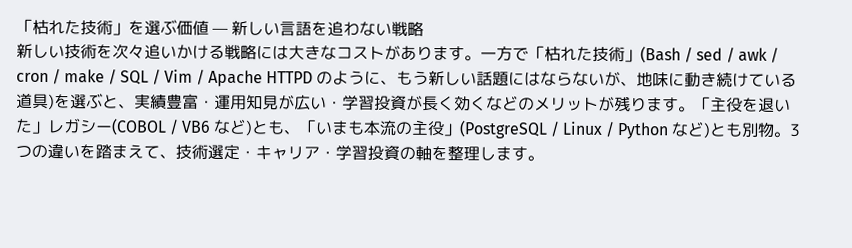「枯れた技術」を選ぶ価値 — 新しい言語を追わない戦略
新しい技術を次々追いかける戦略には大きなコストがあります。一方で「枯れた技術」(Bash / sed / awk / cron / make / SQL / Vim / Apache HTTPD のように、もう新しい話題にはならないが、地味に動き続けている道具)を選ぶと、実績豊富・運用知見が広い・学習投資が長く効くなどのメリットが残ります。「主役を退いた」レガシー(COBOL / VB6 など)とも、「いまも本流の主役」(PostgreSQL / Linux / Python など)とも別物。3 つの違いを踏まえて、技術選定・キャリア・学習投資の軸を整理します。